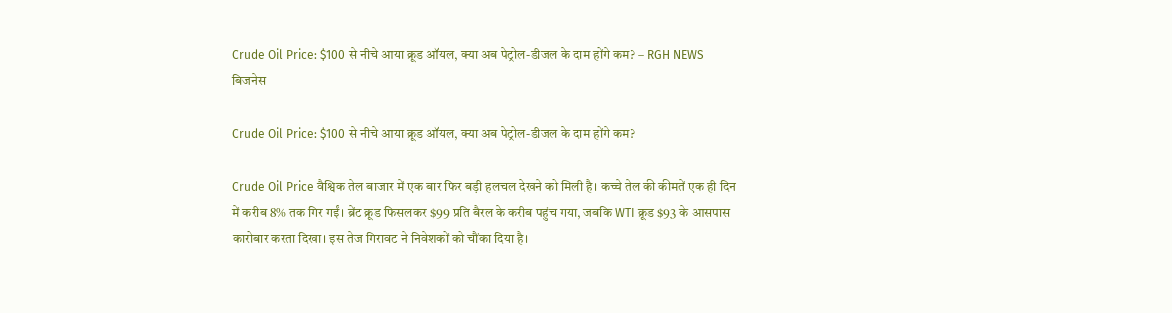Crude Oil Price: $100 से नीचे आया क्रूड ऑयल, क्या अब पेट्रोल-डीजल के दाम होंगे कम? – RGH NEWS
बिजनेस

Crude Oil Price: $100 से नीचे आया क्रूड ऑयल, क्या अब पेट्रोल-डीजल के दाम होंगे कम?

Crude Oil Price वैश्विक तेल बाजार में एक बार फिर बड़ी हलचल देखने को मिली है। कच्चे तेल की कीमतें एक ही दिन में करीब 8% तक गिर गईं। ब्रेंट क्रूड फिसलकर $99 प्रति बैरल के करीब पहुंच गया, जबकि WTI क्रूड $93 के आसपास कारोबार करता दिखा। इस तेज गिरावट ने निवेशकों को चौंका दिया है।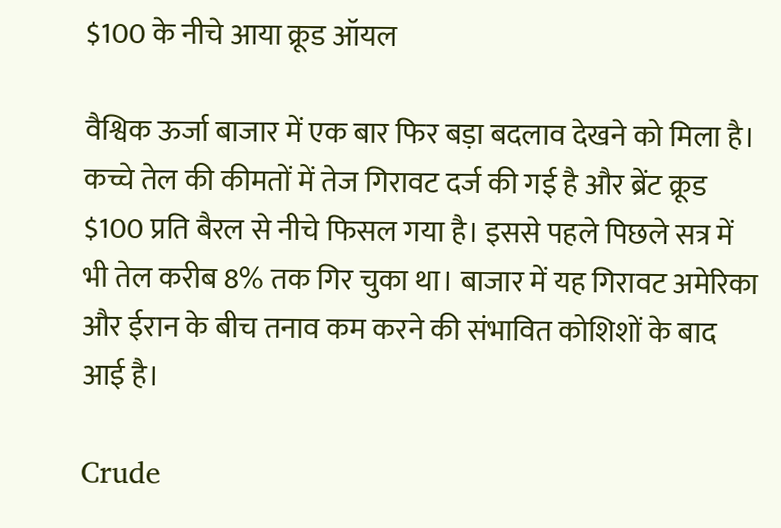$100 के नीचे आया क्रूड ऑयल

वैश्विक ऊर्जा बाजार में एक बार फिर बड़ा बदलाव देखने को मिला है। कच्चे तेल की कीमतों में तेज गिरावट दर्ज की गई है और ब्रेंट क्रूड $100 प्रति बैरल से नीचे फिसल गया है। इससे पहले पिछले सत्र में भी तेल करीब 8% तक गिर चुका था। बाजार में यह गिरावट अमेरिका और ईरान के बीच तनाव कम करने की संभावित कोशिशों के बाद आई है।

Crude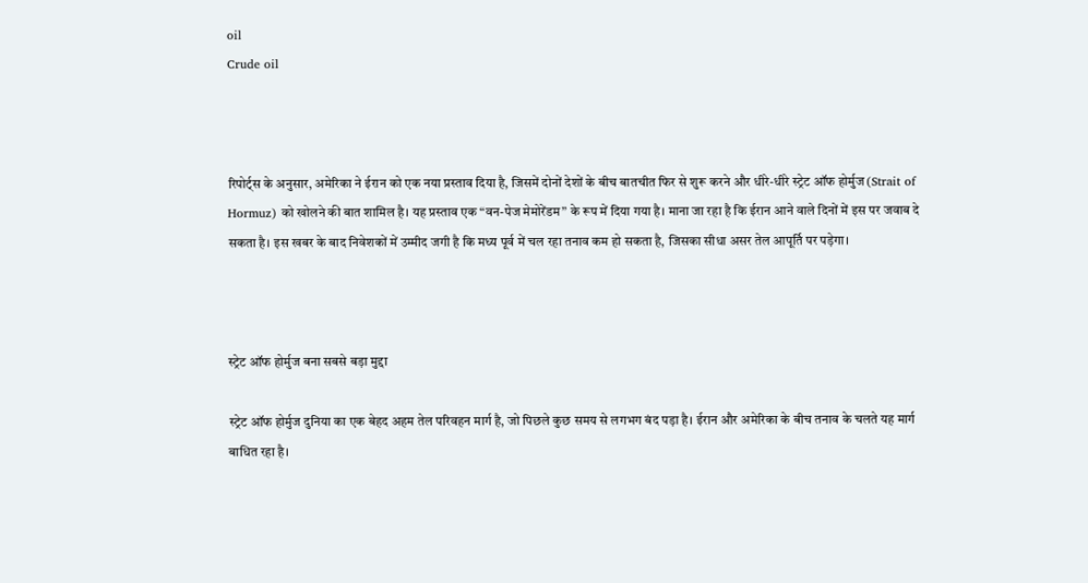oil
Crude oil



रिपोर्ट्स के अनुसार, अमेरिका ने ईरान को एक नया प्रस्ताव दिया है, जिसमें दोनों देशों के बीच बातचीत फिर से शुरू करने और धीरे-धीरे स्ट्रेट ऑफ होर्मुज (Strait of Hormuz) को खोलने की बात शामिल है। यह प्रस्ताव एक “वन-पेज मेमोरेंडम” के रूप में दिया गया है। माना जा रहा है कि ईरान आने वाले दिनों में इस पर जवाब दे सकता है। इस खबर के बाद निवेशकों में उम्मीद जगी है कि मध्य पूर्व में चल रहा तनाव कम हो सकता है, जिसका सीधा असर तेल आपूर्ति पर पड़ेगा।



स्ट्रेट ऑफ होर्मुज बना सबसे बड़ा मुद्दा

स्ट्रेट ऑफ होर्मुज दुनिया का एक बेहद अहम तेल परिवहन मार्ग है, जो पिछले कुछ समय से लगभग बंद पड़ा है। ईरान और अमेरिका के बीच तनाव के चलते यह मार्ग बाधित रहा है।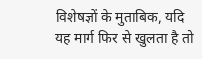विशेषज्ञों के मुताबिक, यदि यह मार्ग फिर से खुलता है तो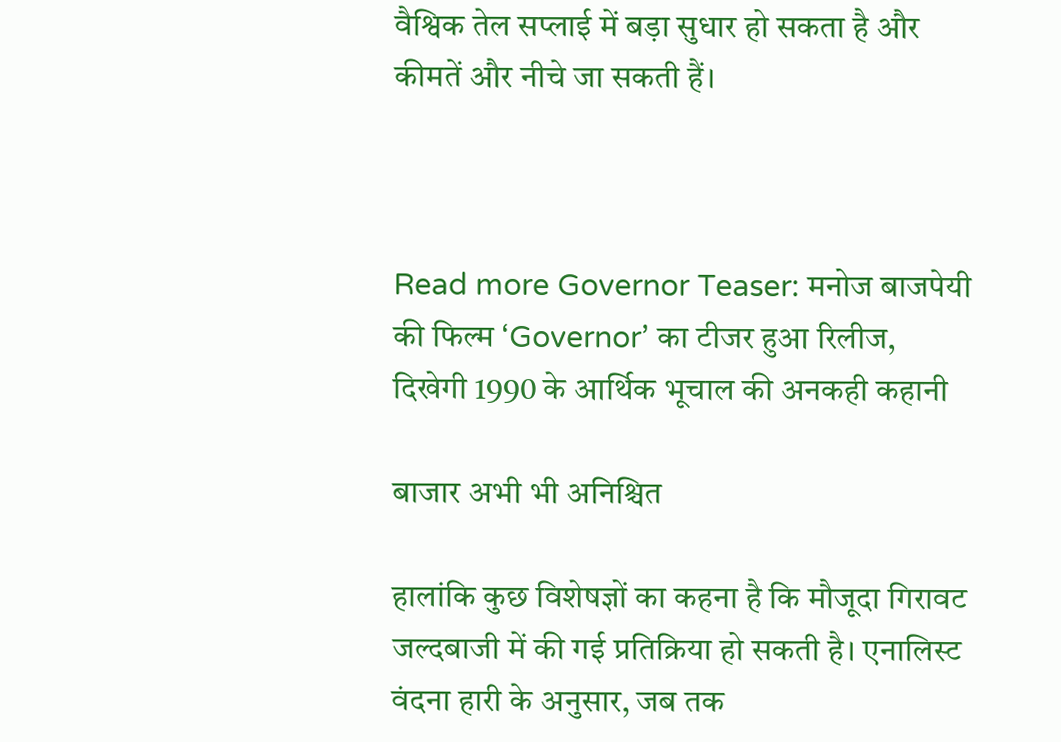वैश्विक तेल सप्लाई में बड़ा सुधार हो सकता है और कीमतें और नीचे जा सकती हैं।



Read more Governor Teaser: मनोज बाजपेयी की फिल्म ‘Governor’ का टीजर हुआ रिलीज, दिखेगी 1990 के आर्थिक भूचाल की अनकही कहानी

बाजार अभी भी अनिश्चित

हालांकि कुछ विशेषज्ञों का कहना है कि मौजूदा गिरावट जल्दबाजी में की गई प्रतिक्रिया हो सकती है। एनालिस्ट वंदना हारी के अनुसार, जब तक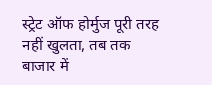स्ट्रेट ऑफ होर्मुज पूरी तरह नहीं खुलता, तब तक बाजार में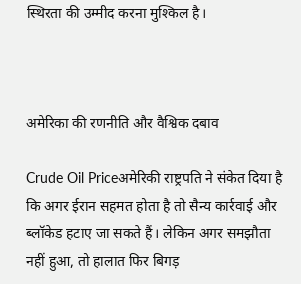स्थिरता की उम्मीद करना मुश्किल है।



अमेरिका की रणनीति और वैश्विक दबाव

Crude Oil Priceअमेरिकी राष्ट्रपति ने संकेत दिया है कि अगर ईरान सहमत होता है तो सैन्य कार्रवाई और ब्लॉकेड हटाए जा सकते हैं। लेकिन अगर समझौता नहीं हुआ, तो हालात फिर बिगड़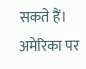सकते हैं। अमेरिका पर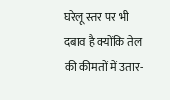घरेलू स्तर पर भी दबाव है क्योंकि तेल की कीमतों में उतार-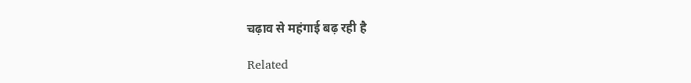चढ़ाव से महंगाई बढ़ रही है

Related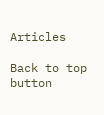Articles

Back to top button